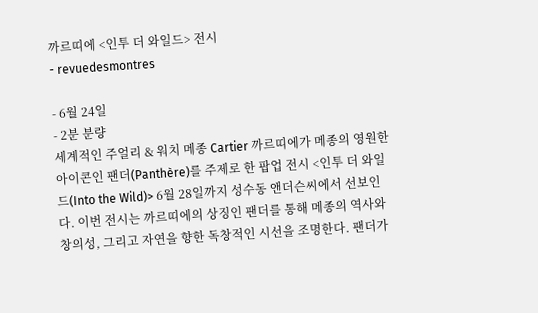까르띠에 <인투 더 와일드> 전시
- revuedesmontres

- 6월 24일
- 2분 분량
세계적인 주얼리 & 워치 메종 Cartier 까르띠에가 메종의 영원한 아이콘인 팬더(Panthère)를 주제로 한 팝업 전시 <인투 더 와일드(Into the Wild)> 6월 28일까지 성수동 앤더슨씨에서 선보인다. 이번 전시는 까르띠에의 상징인 팬더를 통해 메종의 역사와 창의성, 그리고 자연을 향한 독창적인 시선을 조명한다. 팬더가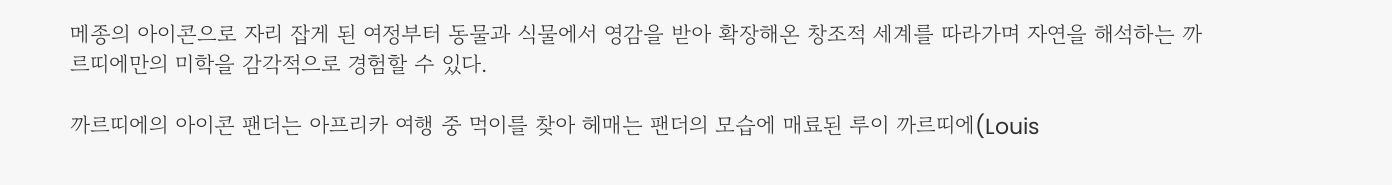메종의 아이콘으로 자리 잡게 된 여정부터 동물과 식물에서 영감을 받아 확장해온 창조적 세계를 따라가며 자연을 해석하는 까르띠에만의 미학을 감각적으로 경험할 수 있다.

까르띠에의 아이콘 팬더는 아프리카 여행 중 먹이를 찾아 헤매는 팬더의 모습에 매료된 루이 까르띠에(Louis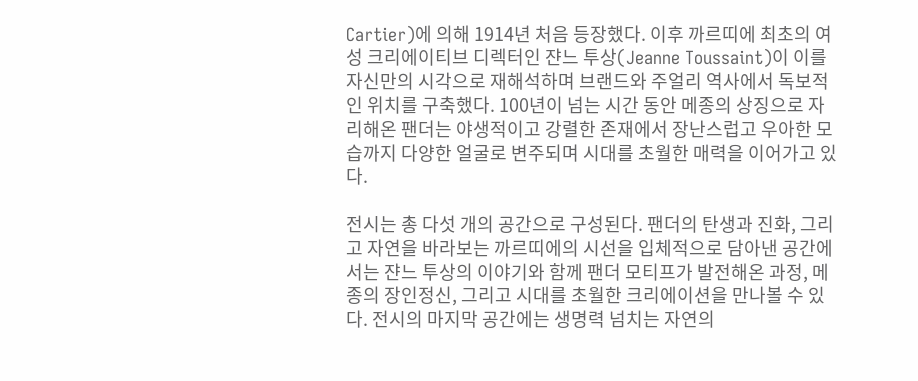Cartier)에 의해 1914년 처음 등장했다. 이후 까르띠에 최초의 여성 크리에이티브 디렉터인 쟌느 투상(Jeanne Toussaint)이 이를 자신만의 시각으로 재해석하며 브랜드와 주얼리 역사에서 독보적인 위치를 구축했다. 100년이 넘는 시간 동안 메종의 상징으로 자리해온 팬더는 야생적이고 강렬한 존재에서 장난스럽고 우아한 모습까지 다양한 얼굴로 변주되며 시대를 초월한 매력을 이어가고 있다.

전시는 총 다섯 개의 공간으로 구성된다. 팬더의 탄생과 진화, 그리고 자연을 바라보는 까르띠에의 시선을 입체적으로 담아낸 공간에서는 쟌느 투상의 이야기와 함께 팬더 모티프가 발전해온 과정, 메종의 장인정신, 그리고 시대를 초월한 크리에이션을 만나볼 수 있다. 전시의 마지막 공간에는 생명력 넘치는 자연의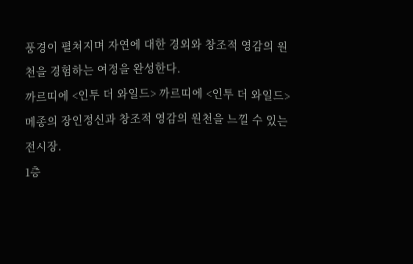풍경이 펼쳐지며 자연에 대한 경외와 창조적 영감의 원천을 경험하는 여정을 완성한다.
까르띠에 <인투 더 와일드> 까르띠에 <인투 더 와일드>
메종의 장인정신과 창조적 영감의 원천을 느낄 수 있는 전시장.
1층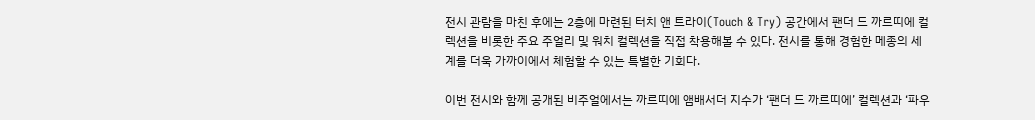전시 관람을 마친 후에는 2층에 마련된 터치 앤 트라이(Touch & Try) 공간에서 팬더 드 까르띠에 컬렉션을 비롯한 주요 주얼리 및 워치 컬렉션을 직접 착용해볼 수 있다. 전시를 통해 경험한 메종의 세계를 더욱 가까이에서 체험할 수 있는 특별한 기회다.

이번 전시와 함께 공개된 비주얼에서는 까르띠에 앰배서더 지수가 ‘팬더 드 까르띠에’ 컬렉션과 ‘파우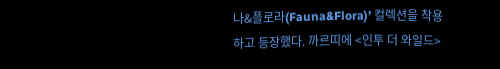나&플로라(Fauna&Flora)’ 컬렉션을 착용하고 등장했다. 까르띠에 <인투 더 와일드>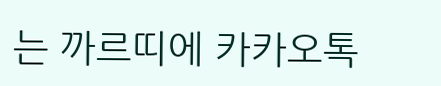는 까르띠에 카카오톡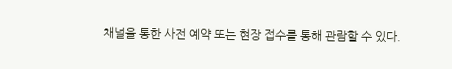채널을 통한 사전 예약 또는 현장 접수를 통해 관람할 수 있다.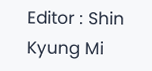Editor : Shin Kyung Mi